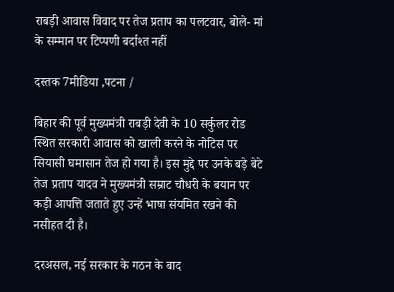राबड़ी आवास विवाद पर तेज प्रताप का पलटवार, बोले- मां के सम्मान पर टिप्पणी बर्दाश्त नहीं

दस्तक 7मीडिया ,पटना /

बिहार की पूर्व मुख्यमंत्री राबड़ी देवी के 10 सर्कुलर रोड स्थित सरकारी आवास को खाली करने के नोटिस पर सियासी घमासान तेज हो गया है। इस मुद्दे पर उनके बड़े बेटे तेज प्रताप यादव ने मुख्यमंत्री सम्राट चौधरी के बयान पर कड़ी आपत्ति जताते हुए उन्हें भाषा संयमित रखने की नसीहत दी है।

दरअसल, नई सरकार के गठन के बाद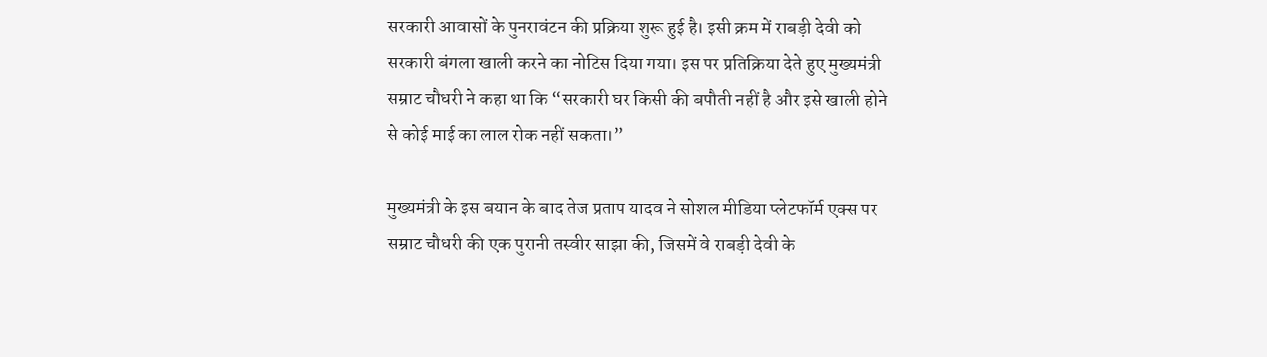सरकारी आवासों के पुनरावंटन की प्रक्रिया शुरू हुई है। इसी क्रम में राबड़ी देवी को सरकारी बंगला खाली करने का नोटिस दिया गया। इस पर प्रतिक्रिया देते हुए मुख्यमंत्री सम्राट चौधरी ने कहा था कि “सरकारी घर किसी की बपौती नहीं है और इसे खाली होने से कोई माई का लाल रोक नहीं सकता।”

मुख्यमंत्री के इस बयान के बाद तेज प्रताप यादव ने सोशल मीडिया प्लेटफॉर्म एक्स पर सम्राट चौधरी की एक पुरानी तस्वीर साझा की, जिसमें वे राबड़ी देवी के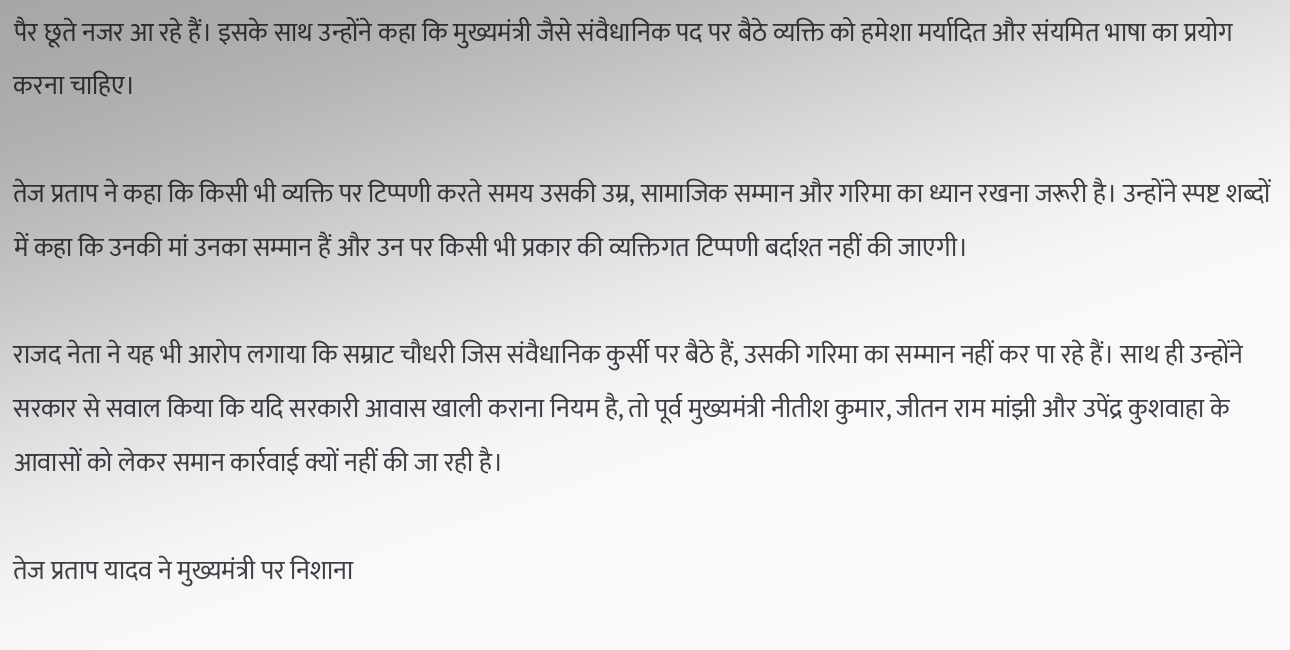पैर छूते नजर आ रहे हैं। इसके साथ उन्होंने कहा कि मुख्यमंत्री जैसे संवैधानिक पद पर बैठे व्यक्ति को हमेशा मर्यादित और संयमित भाषा का प्रयोग करना चाहिए।

तेज प्रताप ने कहा कि किसी भी व्यक्ति पर टिप्पणी करते समय उसकी उम्र, सामाजिक सम्मान और गरिमा का ध्यान रखना जरूरी है। उन्होंने स्पष्ट शब्दों में कहा कि उनकी मां उनका सम्मान हैं और उन पर किसी भी प्रकार की व्यक्तिगत टिप्पणी बर्दाश्त नहीं की जाएगी।

राजद नेता ने यह भी आरोप लगाया कि सम्राट चौधरी जिस संवैधानिक कुर्सी पर बैठे हैं, उसकी गरिमा का सम्मान नहीं कर पा रहे हैं। साथ ही उन्होंने सरकार से सवाल किया कि यदि सरकारी आवास खाली कराना नियम है, तो पूर्व मुख्यमंत्री नीतीश कुमार, जीतन राम मांझी और उपेंद्र कुशवाहा के आवासों को लेकर समान कार्रवाई क्यों नहीं की जा रही है।

तेज प्रताप यादव ने मुख्यमंत्री पर निशाना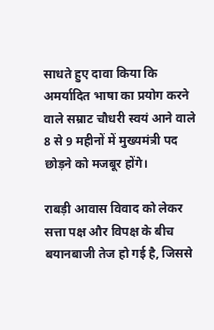साधते हुए दावा किया कि अमर्यादित भाषा का प्रयोग करने वाले सम्राट चौधरी स्वयं आने वाले 8 से 9 महीनों में मुख्यमंत्री पद छोड़ने को मजबूर होंगे।

राबड़ी आवास विवाद को लेकर सत्ता पक्ष और विपक्ष के बीच बयानबाजी तेज हो गई है, जिससे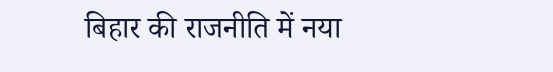बिहार की राजनीति में नया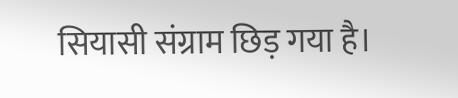सियासी संग्राम छिड़ गया है।